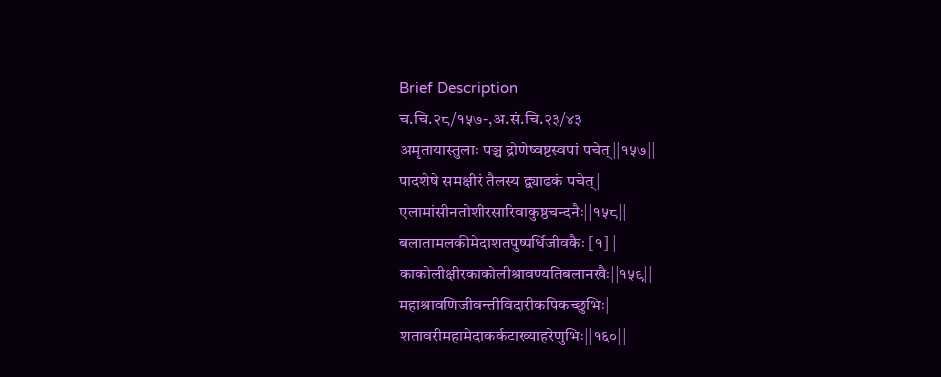Brief Description
च.चि.२८/१५७-,अ.सं.चि.२३/४३
अमृतायास्तुलाः पञ्च द्रोणेष्वष्टस्वपां पचेत्||१५७||
पादशेषे समक्षीरं तैलस्य द्व्याढकं पचेत्|
एलामांसीनतोशीरसारिवाकुष्ठचन्दनैः||१५८||
बलातामलकीमेदाशतपुष्पर्धिजीवकैः [१] |
काकोलीक्षीरकाकोलीश्रावण्यतिबलानखैः||१५९||
महाश्रावणिजीवन्तीविदारीकपिकच्छुभिः|
शतावरीमहामेदाकर्कटाख्याहरेणुभिः||१६०||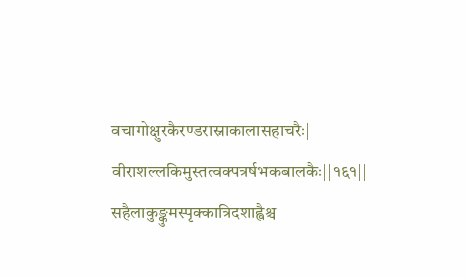वचागोक्षुरकैरण्डरास्नाकालासहाचरैः|
वीराशल्लकिमुस्तत्वक्पत्रर्षभकबालकैः||१६१||
सहैलाकुङ्कुमस्पृक्कात्रिदशाह्वैश्च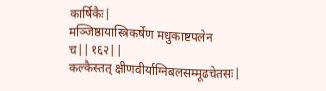कार्षिकैः|
मञ्जिष्ठायास्त्रिकर्षेण मधुकाष्टपलेन च||१६२||
कल्कैस्तत् क्षीणवीर्याग्निबलसम्मूढचेतसः|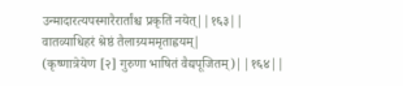उन्मादारत्यपस्मारैरार्तांश्च प्रकृतिं नयेत्||१६३||
वातव्याधिहरं श्रेष्ठं तैलाग्र्यममृताह्वयम्|
(कृष्णात्रेयेण [२] गुरुणा भाषितं वैद्यपूजितम्)||१६४||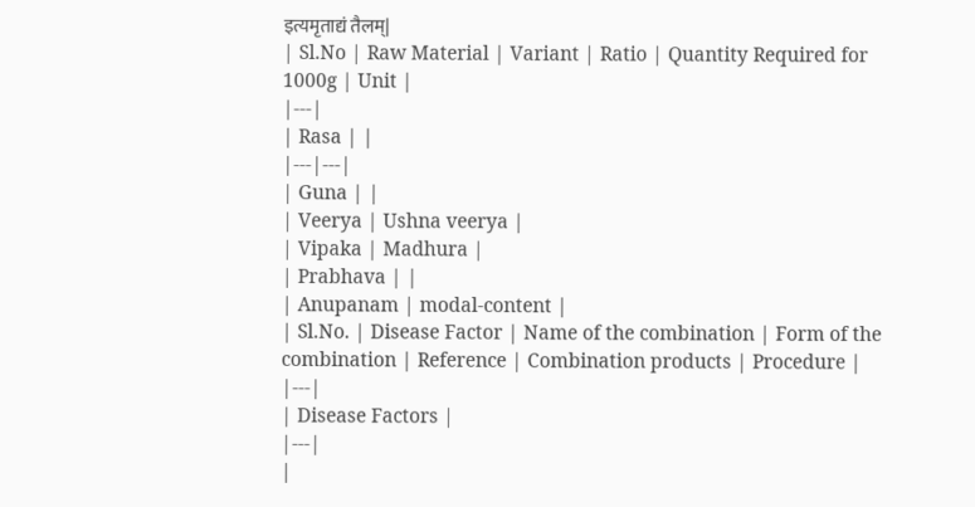इत्यमृताद्यं तैलम्|
| Sl.No | Raw Material | Variant | Ratio | Quantity Required for 1000g | Unit |
|---|
| Rasa | |
|---|---|
| Guna | |
| Veerya | Ushna veerya |
| Vipaka | Madhura |
| Prabhava | |
| Anupanam | modal-content |
| Sl.No. | Disease Factor | Name of the combination | Form of the combination | Reference | Combination products | Procedure |
|---|
| Disease Factors |
|---|
|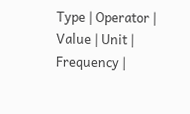Type | Operator | Value | Unit | Frequency |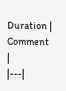Duration | Comment |
|---|